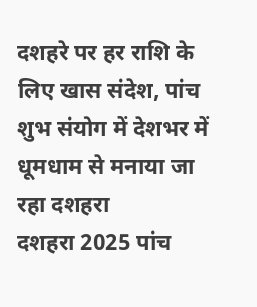दशहरे पर हर राशि के लिए खास संदेश, पांच शुभ संयोग में देशभर में धूमधाम से मनाया जा रहा दशहरा
दशहरा 2025 पांच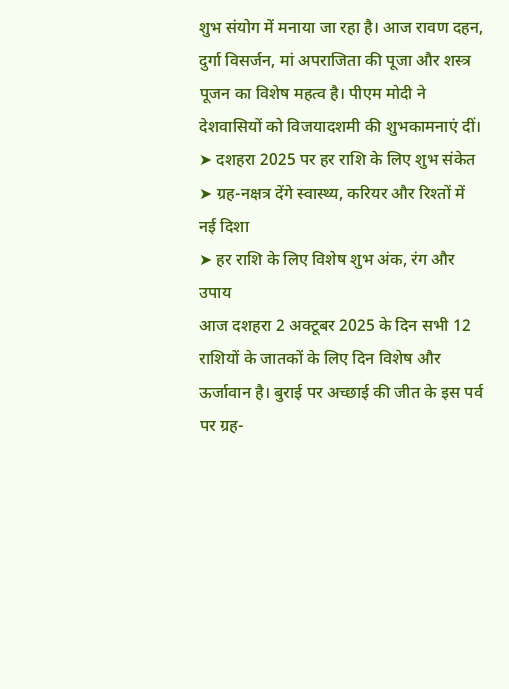शुभ संयोग में मनाया जा रहा है। आज रावण दहन, दुर्गा विसर्जन, मां अपराजिता की पूजा और शस्त्र पूजन का विशेष महत्व है। पीएम मोदी ने देशवासियों को विजयादशमी की शुभकामनाएं दीं।
➤ दशहरा 2025 पर हर राशि के लिए शुभ संकेत
➤ ग्रह-नक्षत्र देंगे स्वास्थ्य, करियर और रिश्तों में नई दिशा
➤ हर राशि के लिए विशेष शुभ अंक, रंग और उपाय
आज दशहरा 2 अक्टूबर 2025 के दिन सभी 12 राशियों के जातकों के लिए दिन विशेष और ऊर्जावान है। बुराई पर अच्छाई की जीत के इस पर्व पर ग्रह-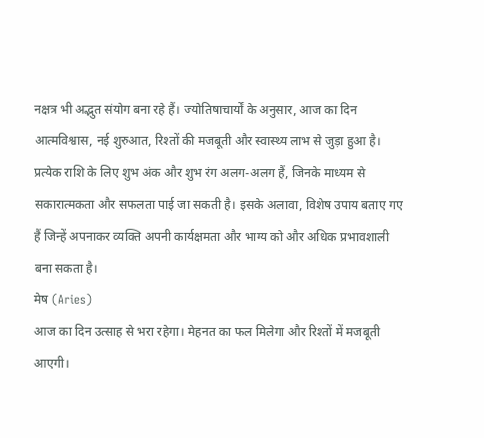नक्षत्र भी अद्भुत संयोग बना रहे हैं। ज्योतिषाचार्यों के अनुसार, आज का दिन आत्मविश्वास, नई शुरुआत, रिश्तों की मजबूती और स्वास्थ्य लाभ से जुड़ा हुआ है।
प्रत्येक राशि के लिए शुभ अंक और शुभ रंग अलग-अलग हैं, जिनके माध्यम से सकारात्मकता और सफलता पाई जा सकती है। इसके अलावा, विशेष उपाय बताए गए हैं जिन्हें अपनाकर व्यक्ति अपनी कार्यक्षमता और भाग्य को और अधिक प्रभावशाली बना सकता है।
मेष (Aries)
आज का दिन उत्साह से भरा रहेगा। मेहनत का फल मिलेगा और रिश्तों में मजबूती आएगी।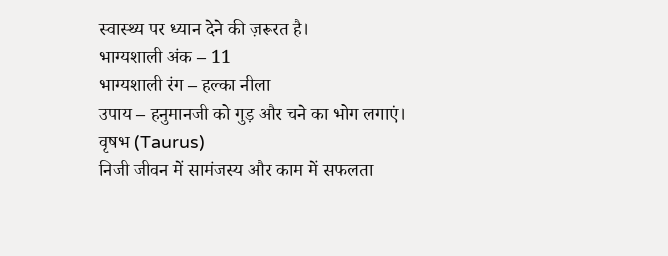स्वास्थ्य पर ध्यान देने की ज़रूरत है।
भाग्यशाली अंक – 11
भाग्यशाली रंग – हल्का नीला
उपाय – हनुमानजी को गुड़ और चने का भोग लगाएं।
वृषभ (Taurus)
निजी जीवन में सामंजस्य और काम में सफलता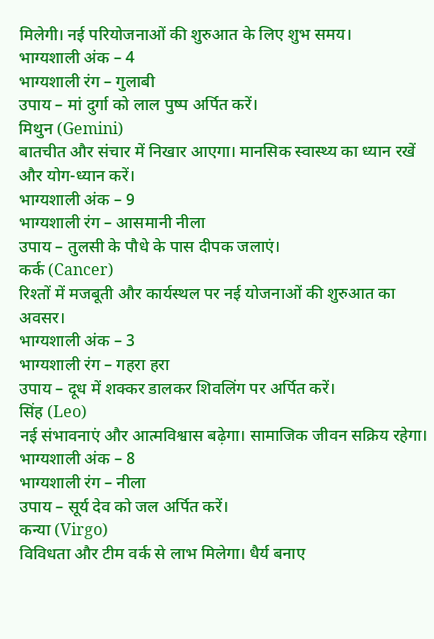मिलेगी। नई परियोजनाओं की शुरुआत के लिए शुभ समय।
भाग्यशाली अंक – 4
भाग्यशाली रंग – गुलाबी
उपाय – मां दुर्गा को लाल पुष्प अर्पित करें।
मिथुन (Gemini)
बातचीत और संचार में निखार आएगा। मानसिक स्वास्थ्य का ध्यान रखें और योग-ध्यान करें।
भाग्यशाली अंक – 9
भाग्यशाली रंग – आसमानी नीला
उपाय – तुलसी के पौधे के पास दीपक जलाएं।
कर्क (Cancer)
रिश्तों में मजबूती और कार्यस्थल पर नई योजनाओं की शुरुआत का अवसर।
भाग्यशाली अंक – 3
भाग्यशाली रंग – गहरा हरा
उपाय – दूध में शक्कर डालकर शिवलिंग पर अर्पित करें।
सिंह (Leo)
नई संभावनाएं और आत्मविश्वास बढ़ेगा। सामाजिक जीवन सक्रिय रहेगा।
भाग्यशाली अंक – 8
भाग्यशाली रंग – नीला
उपाय – सूर्य देव को जल अर्पित करें।
कन्या (Virgo)
विविधता और टीम वर्क से लाभ मिलेगा। धैर्य बनाए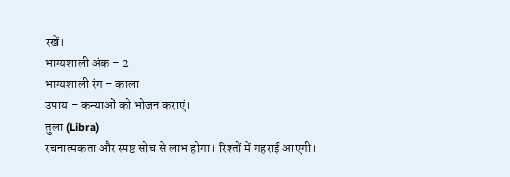रखें।
भाग्यशाली अंक – 2
भाग्यशाली रंग – काला
उपाय – कन्याओं को भोजन कराएं।
तुला (Libra)
रचनात्मकता और स्पष्ट सोच से लाभ होगा। रिश्तों में गहराई आएगी।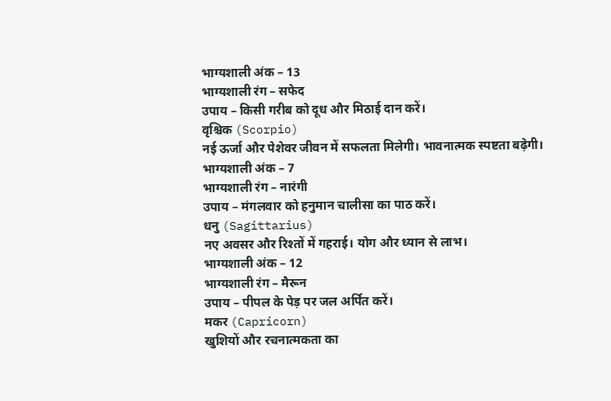भाग्यशाली अंक – 13
भाग्यशाली रंग – सफेद
उपाय – किसी गरीब को दूध और मिठाई दान करें।
वृश्चिक (Scorpio)
नई ऊर्जा और पेशेवर जीवन में सफलता मिलेगी। भावनात्मक स्पष्टता बढ़ेगी।
भाग्यशाली अंक – 7
भाग्यशाली रंग – नारंगी
उपाय – मंगलवार को हनुमान चालीसा का पाठ करें।
धनु (Sagittarius)
नए अवसर और रिश्तों में गहराई। योग और ध्यान से लाभ।
भाग्यशाली अंक – 12
भाग्यशाली रंग – मैरून
उपाय – पीपल के पेड़ पर जल अर्पित करें।
मकर (Capricorn)
खुशियों और रचनात्मकता का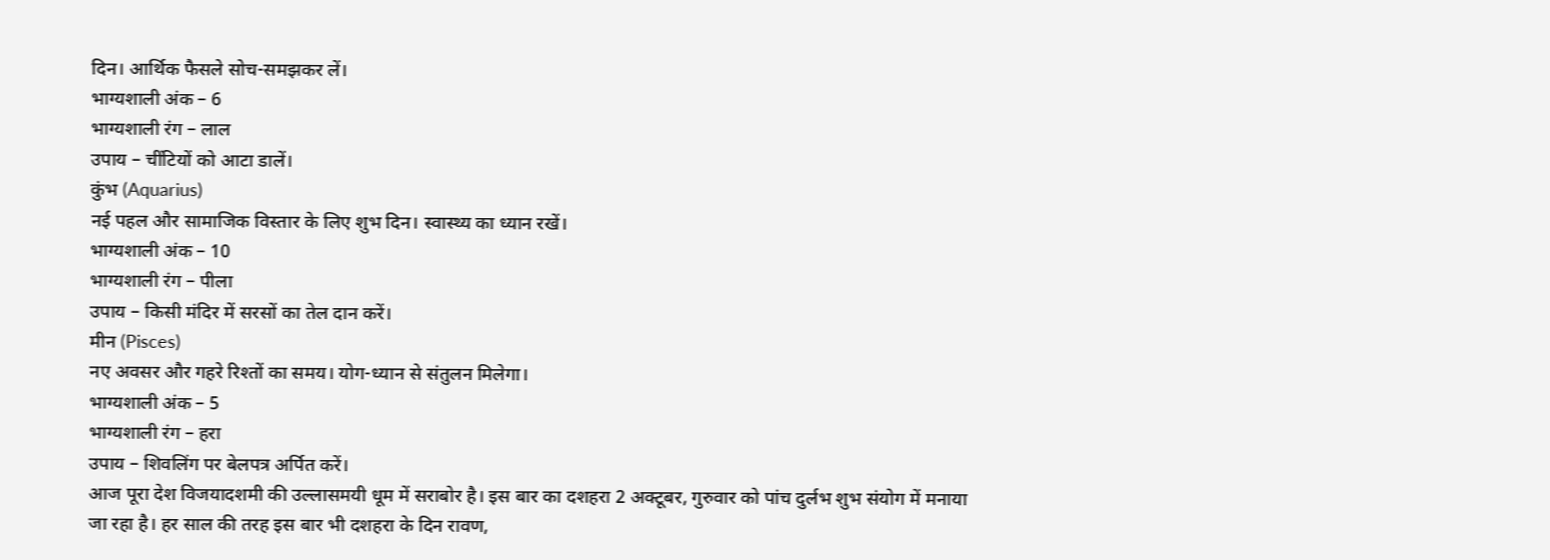दिन। आर्थिक फैसले सोच-समझकर लें।
भाग्यशाली अंक – 6
भाग्यशाली रंग – लाल
उपाय – चींटियों को आटा डालें।
कुंभ (Aquarius)
नई पहल और सामाजिक विस्तार के लिए शुभ दिन। स्वास्थ्य का ध्यान रखें।
भाग्यशाली अंक – 10
भाग्यशाली रंग – पीला
उपाय – किसी मंदिर में सरसों का तेल दान करें।
मीन (Pisces)
नए अवसर और गहरे रिश्तों का समय। योग-ध्यान से संतुलन मिलेगा।
भाग्यशाली अंक – 5
भाग्यशाली रंग – हरा
उपाय – शिवलिंग पर बेलपत्र अर्पित करें।
आज पूरा देश विजयादशमी की उल्लासमयी धूम में सराबोर है। इस बार का दशहरा 2 अक्टूबर, गुरुवार को पांच दुर्लभ शुभ संयोग में मनाया जा रहा है। हर साल की तरह इस बार भी दशहरा के दिन रावण,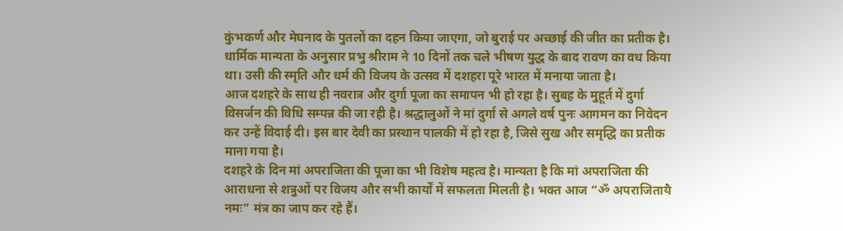कुंभकर्ण और मेघनाद के पुतलों का दहन किया जाएगा, जो बुराई पर अच्छाई की जीत का प्रतीक है। धार्मिक मान्यता के अनुसार प्रभु श्रीराम ने 10 दिनों तक चले भीषण युद्ध के बाद रावण का वध किया था। उसी की स्मृति और धर्म की विजय के उत्सव में दशहरा पूरे भारत में मनाया जाता है।
आज दशहरे के साथ ही नवरात्र और दुर्गा पूजा का समापन भी हो रहा है। सुबह के मुहूर्त में दुर्गा विसर्जन की विधि सम्पन्न की जा रही है। श्रद्धालुओं ने मां दुर्गा से अगले वर्ष पुनः आगमन का निवेदन कर उन्हें विदाई दी। इस बार देवी का प्रस्थान पालकी में हो रहा है, जिसे सुख और समृद्धि का प्रतीक माना गया है।
दशहरे के दिन मां अपराजिता की पूजा का भी विशेष महत्व है। मान्यता है कि मां अपराजिता की आराधना से शत्रुओं पर विजय और सभी कार्यों में सफलता मिलती है। भक्त आज “ॐ अपराजितायै नमः” मंत्र का जाप कर रहे हैं।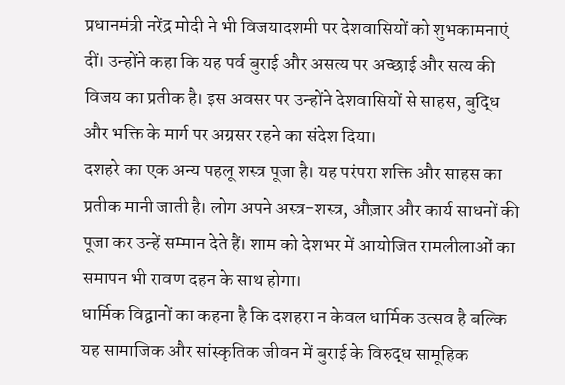प्रधानमंत्री नरेंद्र मोदी ने भी विजयादशमी पर देशवासियों को शुभकामनाएं दीं। उन्होंने कहा कि यह पर्व बुराई और असत्य पर अच्छाई और सत्य की विजय का प्रतीक है। इस अवसर पर उन्होंने देशवासियों से साहस, बुद्धि और भक्ति के मार्ग पर अग्रसर रहने का संदेश दिया।
दशहरे का एक अन्य पहलू शस्त्र पूजा है। यह परंपरा शक्ति और साहस का प्रतीक मानी जाती है। लोग अपने अस्त्र-शस्त्र, औज़ार और कार्य साधनों की पूजा कर उन्हें सम्मान देते हैं। शाम को देशभर में आयोजित रामलीलाओं का समापन भी रावण दहन के साथ होगा।
धार्मिक विद्वानों का कहना है कि दशहरा न केवल धार्मिक उत्सव है बल्कि यह सामाजिक और सांस्कृतिक जीवन में बुराई के विरुद्ध सामूहिक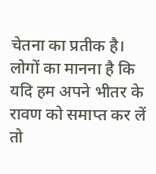चेतना का प्रतीक है। लोगों का मानना है कि यदि हम अपने भीतर के रावण को समाप्त कर लें तो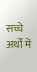सच्चे अर्थों में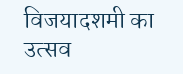विजयादशमी का उत्सव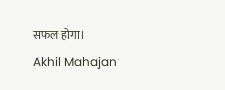सफल होगा।
Akhil Mahajan